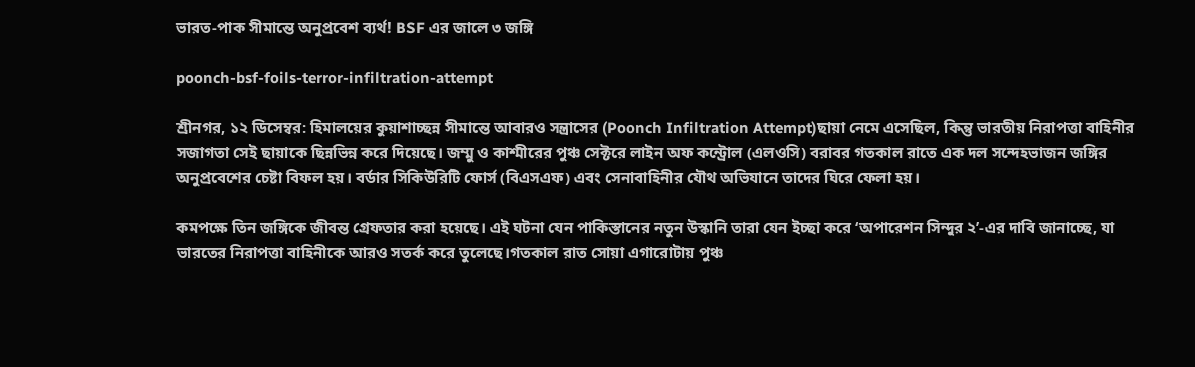ভারত-পাক সীমান্তে অনুপ্রবেশ ব্যর্থ! BSF এর জালে ৩ জঙ্গি

poonch-bsf-foils-terror-infiltration-attempt

শ্রীনগর, ১২ ডিসেম্বর: হিমালয়ের কুয়াশাচ্ছন্ন সীমান্তে আবারও সন্ত্রাসের (Poonch Infiltration Attempt)ছায়া নেমে এসেছিল, কিন্তু ভারতীয় নিরাপত্তা বাহিনীর সজাগতা সেই ছায়াকে ছিন্নভিন্ন করে দিয়েছে। জম্মু ও কাশ্মীরের পুঞ্চ সেক্টরে লাইন অফ কন্ট্রোল (এলওসি) বরাবর গতকাল রাতে এক দল সন্দেহভাজন জঙ্গির অনুপ্রবেশের চেষ্টা বিফল হয়। বর্ডার সিকিউরিটি ফোর্স (বিএসএফ) এবং সেনাবাহিনীর যৌথ অভিযানে তাদের ঘিরে ফেলা হয়।

কমপক্ষে তিন জঙ্গিকে জীবন্ত গ্রেফতার করা হয়েছে। এই ঘটনা যেন পাকিস্তানের নতুন উস্কানি তারা যেন ইচ্ছা করে ‘অপারেশন সিন্দুর ২’-এর দাবি জানাচ্ছে, যা ভারতের নিরাপত্তা বাহিনীকে আরও সতর্ক করে তুলেছে।গতকাল রাত সোয়া এগারোটায় পুঞ্চ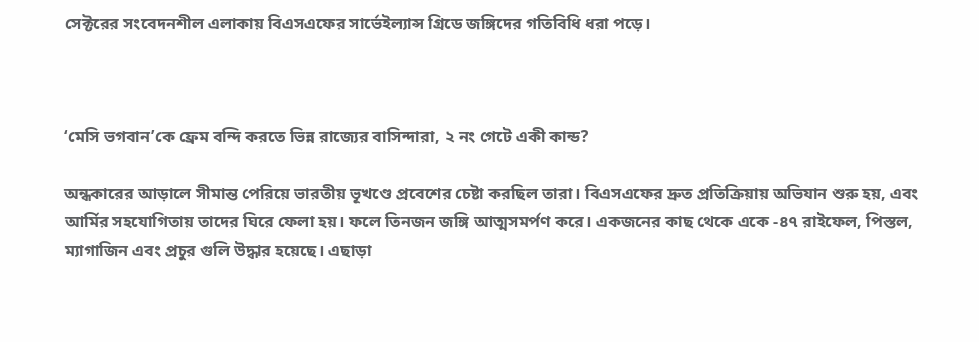সেক্টরের সংবেদনশীল এলাকায় বিএসএফের সার্ভেইল্যান্স গ্রিডে জঙ্গিদের গতিবিধি ধরা পড়ে।



‘মেসি ভগবান’কে ফ্রেম বন্দি করতে ভিন্ন রাজ্যের বাসিন্দারা, ২ নং গেটে একী কান্ড?

অন্ধকারের আড়ালে সীমান্ত পেরিয়ে ভারতীয় ভূখণ্ডে প্রবেশের চেষ্টা করছিল তারা। বিএসএফের দ্রুত প্রতিক্রিয়ায় অভিযান শুরু হয়, এবং আর্মির সহযোগিতায় তাদের ঘিরে ফেলা হয়। ফলে তিনজন জঙ্গি আত্মসমর্পণ করে। একজনের কাছ থেকে একে -৪৭ রাইফেল, পিস্তল, ম্যাগাজিন এবং প্রচুর গুলি উদ্ধার হয়েছে। এছাড়া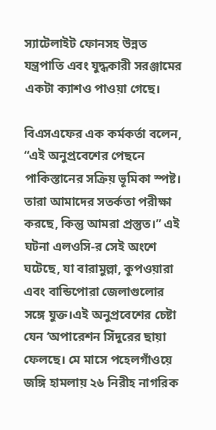স্যাটেলাইট ফোনসহ উন্নত যন্ত্রপাতি এবং যুদ্ধকারী সরঞ্জামের একটা ক্যাশও পাওয়া গেছে।

বিএসএফের এক কর্মকর্তা বলেন, “এই অনুপ্রবেশের পেছনে পাকিস্তানের সক্রিয় ভূমিকা স্পষ্ট। তারা আমাদের সতর্কতা পরীক্ষা করছে, কিন্তু আমরা প্রস্তুত।” এই ঘটনা এলওসি-র সেই অংশে ঘটেছে, যা বারামুল্লা, কুপওয়ারা এবং বান্ডিপোরা জেলাগুলোর সঙ্গে যুক্ত।এই অনুপ্রবেশের চেষ্টা যেন ‘অপারেশন সিঁদুরের ছায়া ফেলছে। মে মাসে পহেলগাঁওয়ে জঙ্গি হামলায় ২৬ নিরীহ নাগরিক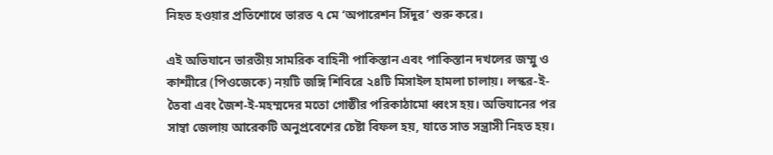নিহত হওয়ার প্রতিশোধে ভারত ৭ মে ‘অপারেশন সিঁদুর’ শুরু করে।

এই অভিযানে ভারতীয় সামরিক বাহিনী পাকিস্তান এবং পাকিস্তান দখলের জম্মু ও কাশ্মীরে (পিওজেকে) নয়টি জঙ্গি শিবিরে ২৪টি মিসাইল হামলা চালায়। লস্কর-ই-তৈবা এবং জৈশ-ই-মহম্মদের মতো গোষ্ঠীর পরিকাঠামো ধ্বংস হয়। অভিযানের পর সাম্বা জেলায় আরেকটি অনুপ্রবেশের চেষ্টা বিফল হয়, যাতে সাত সন্ত্রাসী নিহত হয়।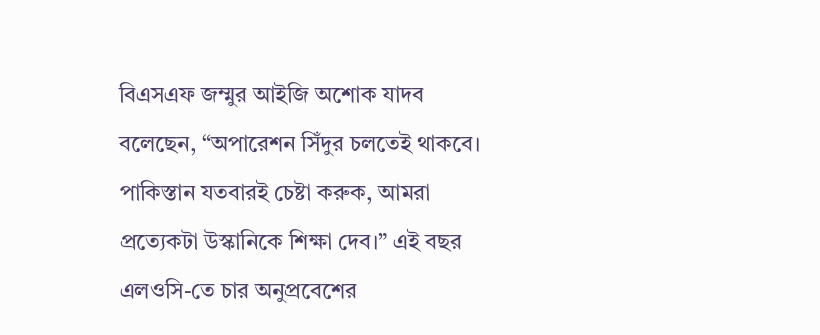বিএসএফ জম্মুর আইজি অশোক যাদব বলেছেন, “অপারেশন সিঁদুর চলতেই থাকবে। পাকিস্তান যতবারই চেষ্টা করুক, আমরা প্রত্যেকটা উস্কানিকে শিক্ষা দেব।” এই বছর এলওসি-তে চার অনুপ্রবেশের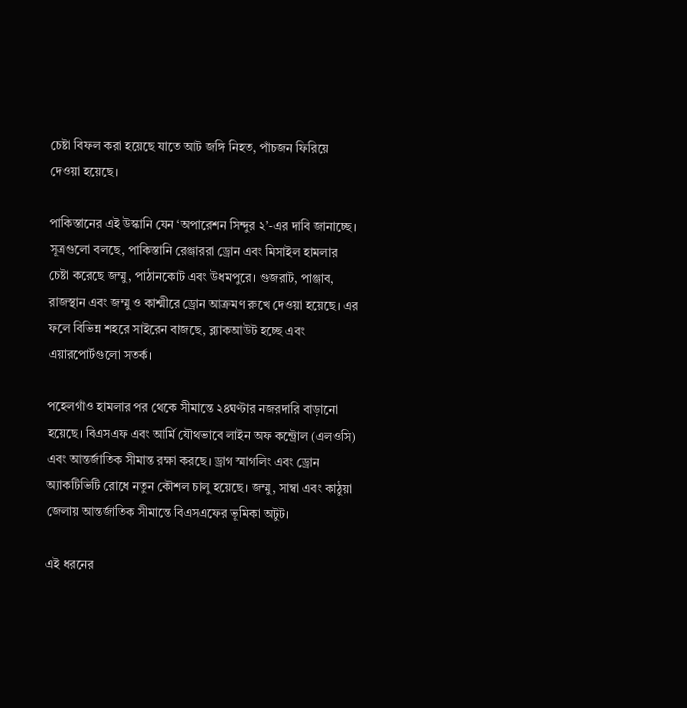চেষ্টা বিফল করা হয়েছে যাতে আট জঙ্গি নিহত, পাঁচজন ফিরিয়ে দেওয়া হয়েছে।

পাকিস্তানের এই উস্কানি যেন ‘অপারেশন সিন্দুর ২’-এর দাবি জানাচ্ছে। সূত্রগুলো বলছে, পাকিস্তানি রেঞ্জাররা ড্রোন এবং মিসাইল হামলার চেষ্টা করেছে জম্মু, পাঠানকোট এবং উধমপুরে। গুজরাট, পাঞ্জাব, রাজস্থান এবং জম্মু ও কাশ্মীরে ড্রোন আক্রমণ রুখে দেওয়া হয়েছে। এর ফলে বিভিন্ন শহরে সাইরেন বাজছে, ব্ল্যাকআউট হচ্ছে এবং এয়ারপোর্টগুলো সতর্ক।

পহেলগাঁও হামলার পর থেকে সীমান্তে ২৪ঘণ্টার নজরদারি বাড়ানো হয়েছে। বিএসএফ এবং আর্মি যৌথভাবে লাইন অফ কন্ট্রোল (এলওসি) এবং আন্তর্জাতিক সীমান্ত রক্ষা করছে। ড্রাগ স্মাগলিং এবং ড্রোন অ্যাকটিভিটি রোধে নতুন কৌশল চালু হয়েছে। জম্মু, সাম্বা এবং কাঠুয়া জেলায় আন্তর্জাতিক সীমান্তে বিএসএফের ভূমিকা অটুট।

এই ধরনের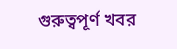গুরুত্বপূর্ণ খবর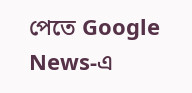পেতে Google News-এ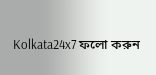Kolkata24x7 ফলো করুন